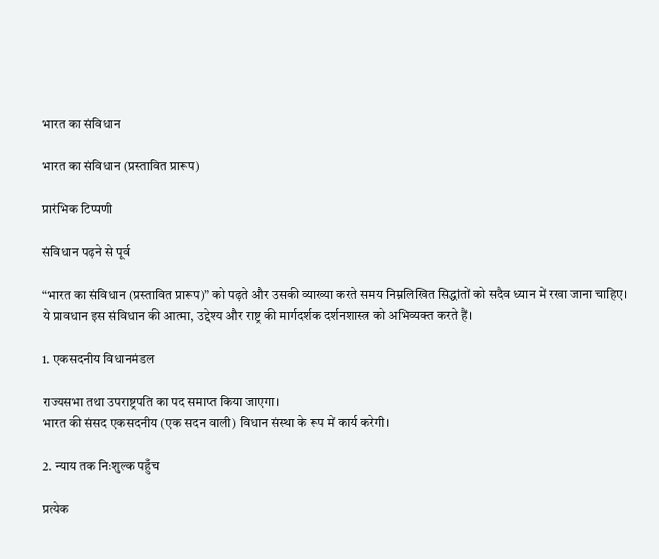भारत का संविधान

भारत का संविधान (प्रस्तावित प्रारूप)

प्रारंभिक टिप्पणी

संविधान पढ़ने से पूर्व

“भारत का संविधान (प्रस्तावित प्रारूप)” को पढ़ते और उसकी व्याख्या करते समय निम्नलिखित सिद्धांतों को सदैव ध्यान में रखा जाना चाहिए।
ये प्रावधान इस संविधान की आत्मा, उद्देश्य और राष्ट्र की मार्गदर्शक दर्शनशास्त्र को अभिव्यक्त करते हैं।

1. एकसदनीय विधानमंडल

राज्यसभा तथा उपराष्ट्रपति का पद समाप्त किया जाएगा।
भारत की संसद एकसदनीय (एक सदन वाली) विधान संस्था के रूप में कार्य करेगी।

2. न्याय तक निःशुल्क पहुँच

प्रत्येक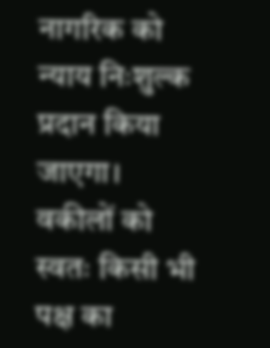नागरिक को न्याय निःशुल्क प्रदान किया जाएगा।
वकीलों को स्वतः किसी भी पक्ष का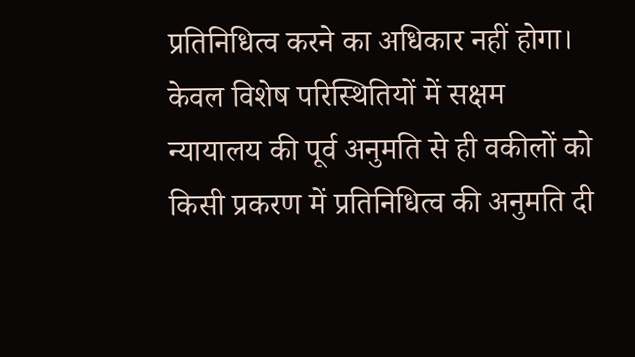प्रतिनिधित्व करने का अधिकार नहीं होगा।
केवल विशेष परिस्थितियों में सक्षम न्यायालय की पूर्व अनुमति से ही वकीलों को किसी प्रकरण में प्रतिनिधित्व की अनुमति दी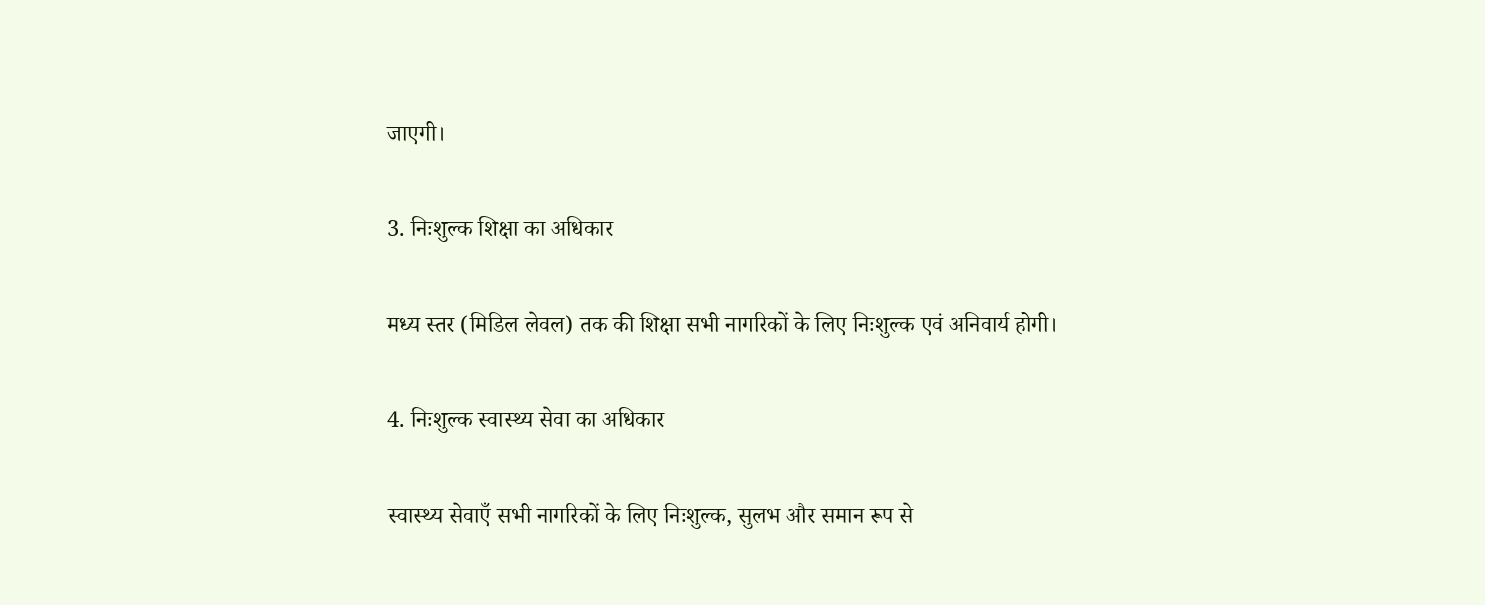जाएगी।

3. निःशुल्क शिक्षा का अधिकार

मध्य स्तर (मिडिल लेवल) तक की शिक्षा सभी नागरिकों के लिए निःशुल्क एवं अनिवार्य होगी।

4. निःशुल्क स्वास्थ्य सेवा का अधिकार

स्वास्थ्य सेवाएँ सभी नागरिकों के लिए निःशुल्क, सुलभ और समान रूप से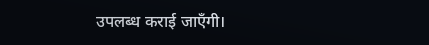उपलब्ध कराई जाएँगी।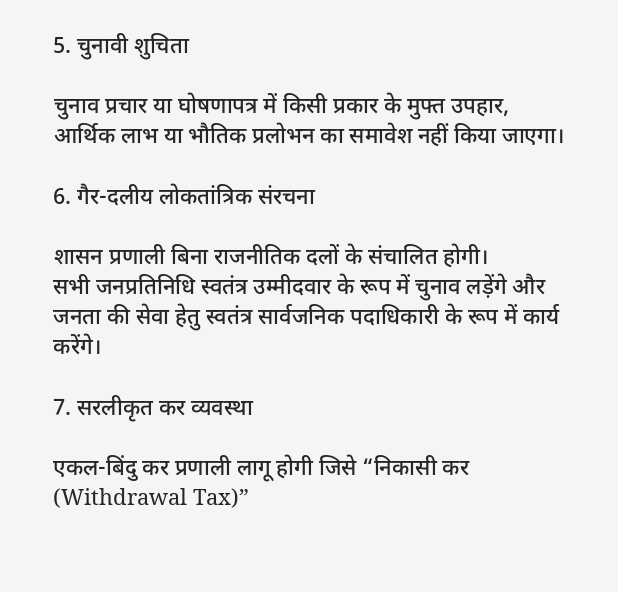5. चुनावी शुचिता

चुनाव प्रचार या घोषणापत्र में किसी प्रकार के मुफ्त उपहार, आर्थिक लाभ या भौतिक प्रलोभन का समावेश नहीं किया जाएगा।

6. गैर-दलीय लोकतांत्रिक संरचना

शासन प्रणाली बिना राजनीतिक दलों के संचालित होगी।
सभी जनप्रतिनिधि स्वतंत्र उम्मीदवार के रूप में चुनाव लड़ेंगे और जनता की सेवा हेतु स्वतंत्र सार्वजनिक पदाधिकारी के रूप में कार्य करेंगे।

7. सरलीकृत कर व्यवस्था

एकल-बिंदु कर प्रणाली लागू होगी जिसे “निकासी कर (Withdrawal Tax)”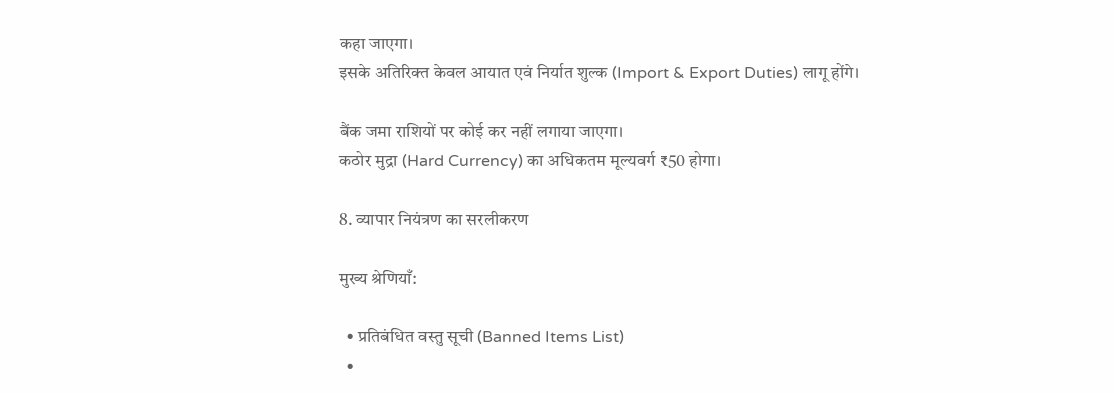कहा जाएगा।
इसके अतिरिक्त केवल आयात एवं निर्यात शुल्क (Import & Export Duties) लागू होंगे।

बैंक जमा राशियों पर कोई कर नहीं लगाया जाएगा।
कठोर मुद्रा (Hard Currency) का अधिकतम मूल्यवर्ग ₹50 होगा।

8. व्यापार नियंत्रण का सरलीकरण

मुख्य श्रेणियाँ:

  • प्रतिबंधित वस्तु सूची (Banned Items List)
  •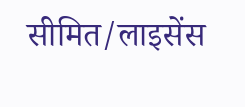सीमित/लाइसेंस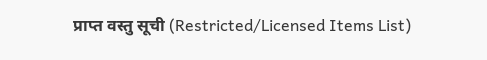प्राप्त वस्तु सूची (Restricted/Licensed Items List)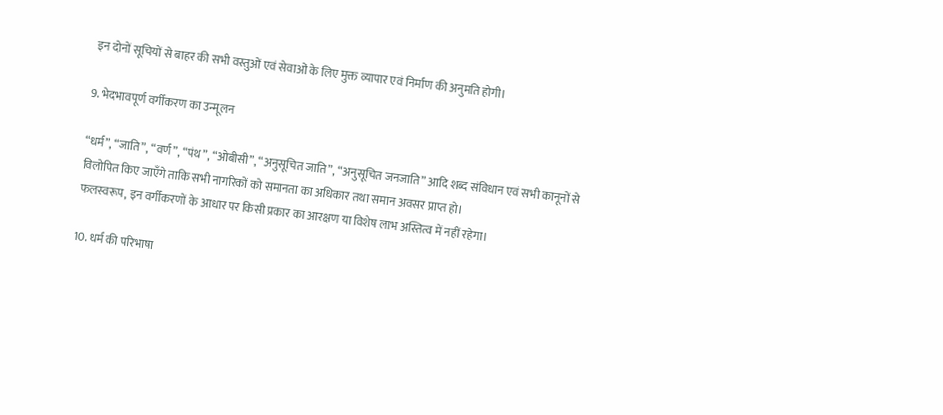इन दोनों सूचियों से बाहर की सभी वस्तुओं एवं सेवाओं के लिए मुक्त व्यापार एवं निर्माण की अनुमति होगी।

9. भेदभावपूर्ण वर्गीकरण का उन्मूलन

“धर्म”, “जाति”, “वर्ण”, “पंथ”, “ओबीसी”, “अनुसूचित जाति”, “अनुसूचित जनजाति” आदि शब्द संविधान एवं सभी कानूनों से विलोपित किए जाएँगे ताकि सभी नागरिकों को समानता का अधिकार तथा समान अवसर प्राप्त हो।
फलस्वरूप, इन वर्गीकरणों के आधार पर किसी प्रकार का आरक्षण या विशेष लाभ अस्तित्व में नहीं रहेगा।

10. धर्म की परिभाषा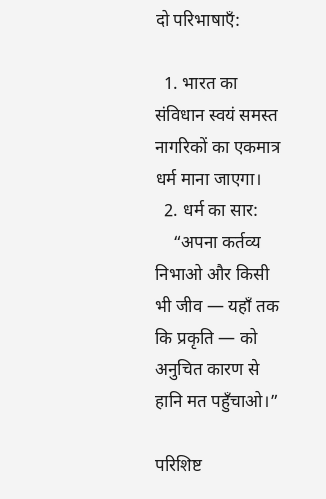दो परिभाषाएँ:

  1. भारत का संविधान स्वयं समस्त नागरिकों का एकमात्र धर्म माना जाएगा।
  2. धर्म का सार:
    “अपना कर्तव्य निभाओ और किसी भी जीव — यहाँ तक कि प्रकृति — को अनुचित कारण से हानि मत पहुँचाओ।”

परिशिष्ट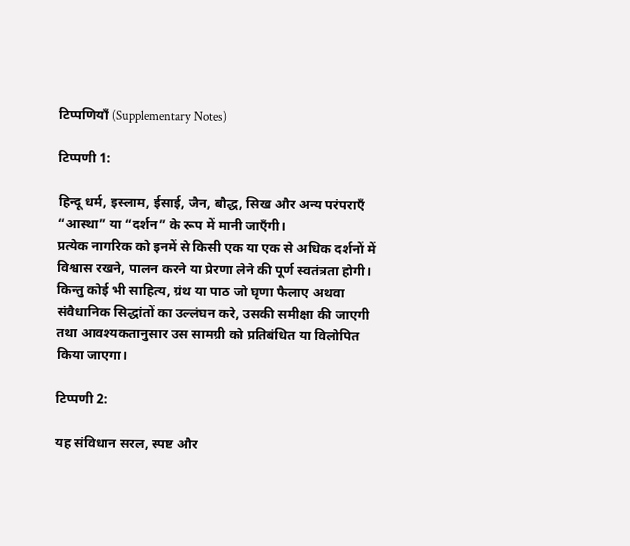टिप्पणियाँ (Supplementary Notes)

टिप्पणी 1:

हिन्दू धर्म, इस्लाम, ईसाई, जैन, बौद्ध, सिख और अन्य परंपराएँ “आस्था” या “दर्शन” के रूप में मानी जाएँगी।
प्रत्येक नागरिक को इनमें से किसी एक या एक से अधिक दर्शनों में विश्वास रखने, पालन करने या प्रेरणा लेने की पूर्ण स्वतंत्रता होगी।
किन्तु कोई भी साहित्य, ग्रंथ या पाठ जो घृणा फैलाए अथवा संवैधानिक सिद्धांतों का उल्लंघन करे, उसकी समीक्षा की जाएगी तथा आवश्यकतानुसार उस सामग्री को प्रतिबंधित या विलोपित किया जाएगा।

टिप्पणी 2:

यह संविधान सरल, स्पष्ट और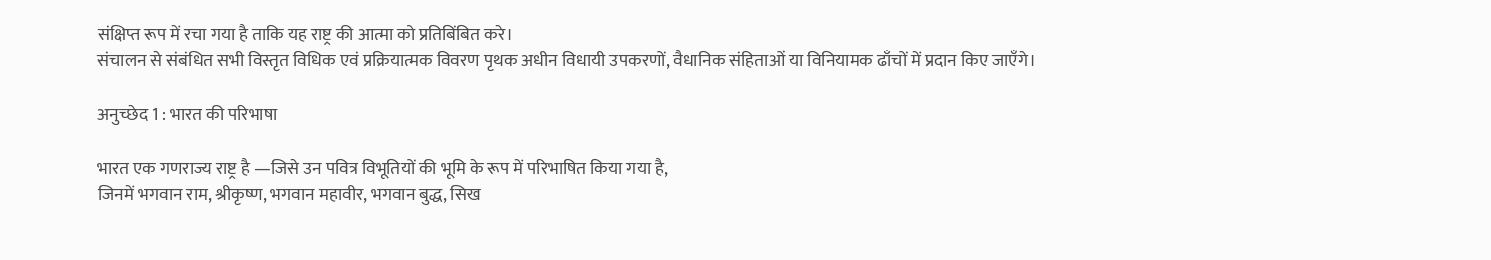संक्षिप्त रूप में रचा गया है ताकि यह राष्ट्र की आत्मा को प्रतिबिंबित करे।
संचालन से संबंधित सभी विस्तृत विधिक एवं प्रक्रियात्मक विवरण पृथक अधीन विधायी उपकरणों, वैधानिक संहिताओं या विनियामक ढाँचों में प्रदान किए जाएँगे।

अनुच्छेद 1 : भारत की परिभाषा

भारत एक गणराज्य राष्ट्र है —जिसे उन पवित्र विभूतियों की भूमि के रूप में परिभाषित किया गया है,
जिनमें भगवान राम, श्रीकृष्ण, भगवान महावीर, भगवान बुद्ध, सिख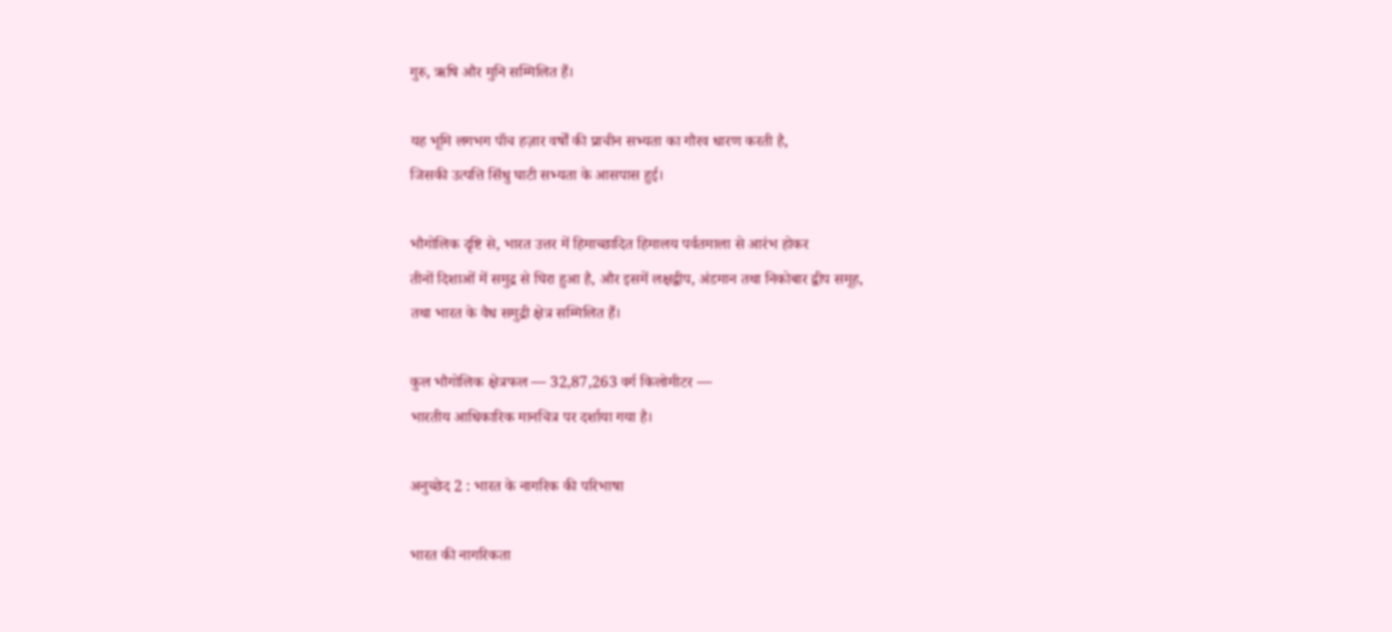गुरु, ऋषि और मुनि सम्मिलित हैं।

यह भूमि लगभग पाँच हज़ार वर्षों की प्राचीन सभ्यता का गौरव धारण करती है,
जिसकी उत्पत्ति सिंधु घाटी सभ्यता के आसपास हुई।

भौगोलिक दृष्टि से, भारत उत्तर में हिमाच्छादित हिमालय पर्वतमाला से आरंभ होकर
तीनों दिशाओं में समुद्र से घिरा हुआ है, और इसमें लक्षद्वीप, अंडमान तथा निकोबार द्वीप समूह,
तथा भारत के वैध समुद्री क्षेत्र सम्मिलित हैं।

कुल भौगोलिक क्षेत्रफल — 32,87,263 वर्ग किलोमीटर —
भारतीय आधिकारिक मानचित्र पर दर्शाया गया है।

अनुच्छेद 2 : भारत के नागरिक की परिभाषा

भारत की नागरिकता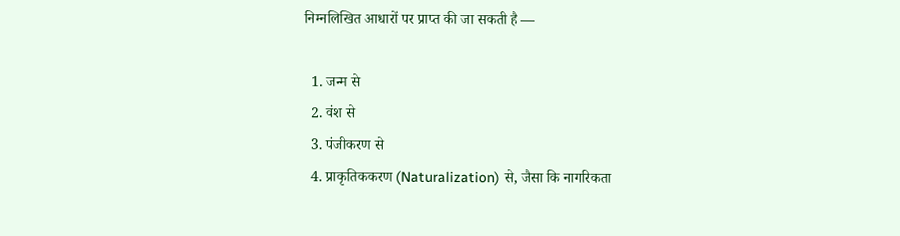निम्नलिखित आधारों पर प्राप्त की जा सकती है —

  1. जन्म से
  2. वंश से
  3. पंजीकरण से
  4. प्राकृतिककरण (Naturalization) से, जैसा कि नागरिकता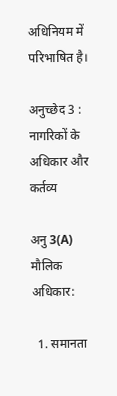अधिनियम में परिभाषित है।

अनुच्छेद 3 : नागरिकों के अधिकार और कर्तव्य

अनु 3(A) मौलिक अधिकार:

  1. समानता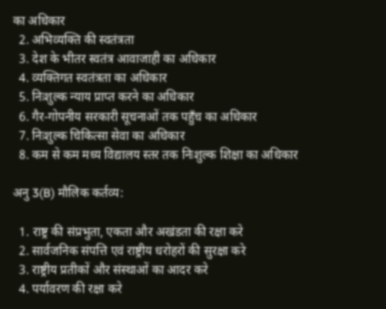का अधिकार
  2. अभिव्यक्ति की स्वतंत्रता
  3. देश के भीतर स्वतंत्र आवाजाही का अधिकार
  4. व्यक्तिगत स्वतंत्रता का अधिकार
  5. निःशुल्क न्याय प्राप्त करने का अधिकार
  6. गैर-गोपनीय सरकारी सूचनाओं तक पहुँच का अधिकार
  7. निःशुल्क चिकित्सा सेवा का अधिकार
  8. कम से कम मध्य विद्यालय स्तर तक निःशुल्क शिक्षा का अधिकार

अनु 3(B) मौलिक कर्तव्य:

  1. राष्ट्र की संप्रभुता, एकता और अखंडता की रक्षा करे
  2. सार्वजनिक संपत्ति एवं राष्ट्रीय धरोहरों की सुरक्षा करे
  3. राष्ट्रीय प्रतीकों और संस्थाओं का आदर करे
  4. पर्यावरण की रक्षा करे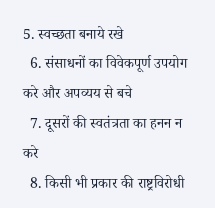5. स्वच्छता बनाये रखे
  6. संसाधनों का विवेकपूर्ण उपयोग करे और अपव्यय से बचे
  7. दूसरों की स्वतंत्रता का हनन न करे
  8. किसी भी प्रकार की राष्ट्रविरोधी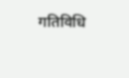गतिविधि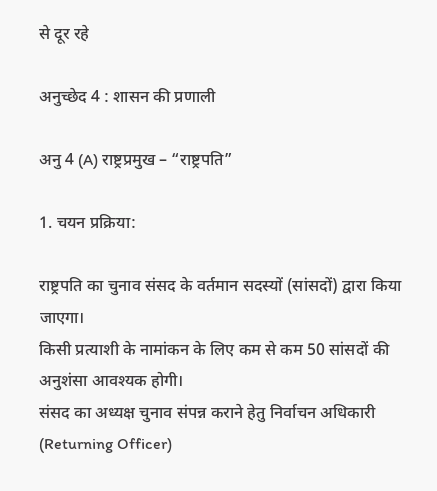से दूर रहे

अनुच्छेद 4 : शासन की प्रणाली

अनु 4 (A) राष्ट्रप्रमुख – “राष्ट्रपति”

1. चयन प्रक्रिया:

राष्ट्रपति का चुनाव संसद के वर्तमान सदस्यों (सांसदों) द्वारा किया जाएगा।
किसी प्रत्याशी के नामांकन के लिए कम से कम 50 सांसदों की अनुशंसा आवश्यक होगी।
संसद का अध्यक्ष चुनाव संपन्न कराने हेतु निर्वाचन अधिकारी (Returning Officer)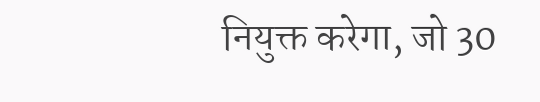नियुक्त करेगा, जो 30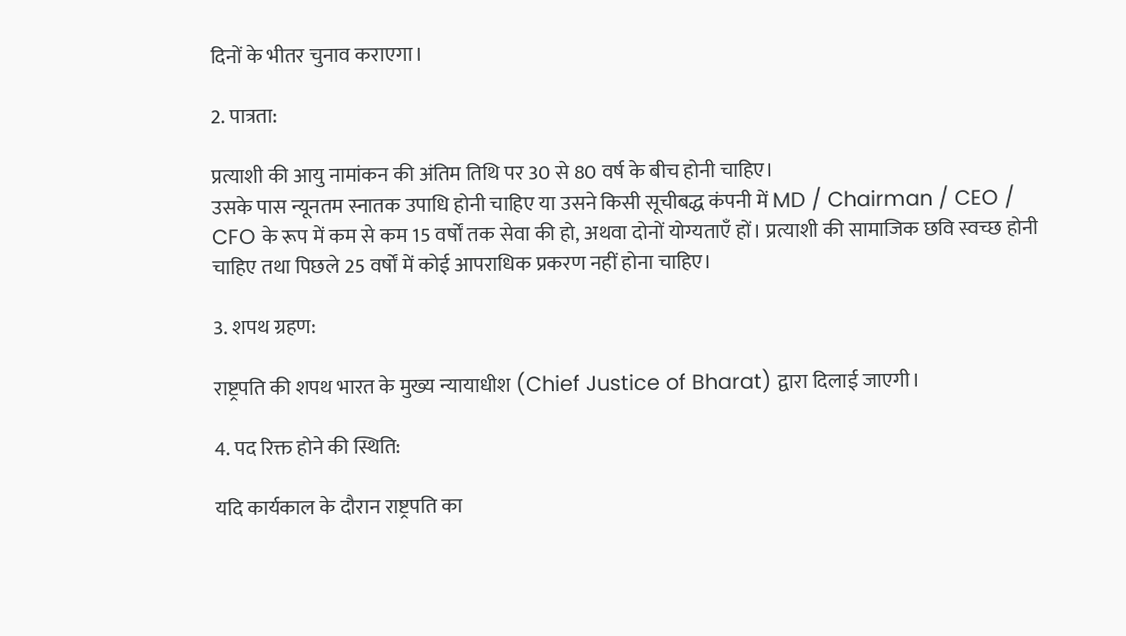दिनों के भीतर चुनाव कराएगा।

2. पात्रता:

प्रत्याशी की आयु नामांकन की अंतिम तिथि पर 30 से 80 वर्ष के बीच होनी चाहिए।
उसके पास न्यूनतम स्नातक उपाधि होनी चाहिए या उसने किसी सूचीबद्ध कंपनी में MD / Chairman / CEO / CFO के रूप में कम से कम 15 वर्षों तक सेवा की हो, अथवा दोनों योग्यताएँ हों। प्रत्याशी की सामाजिक छवि स्वच्छ होनी चाहिए तथा पिछले 25 वर्षों में कोई आपराधिक प्रकरण नहीं होना चाहिए।

3. शपथ ग्रहण:

राष्ट्रपति की शपथ भारत के मुख्य न्यायाधीश (Chief Justice of Bharat) द्वारा दिलाई जाएगी।

4. पद रिक्त होने की स्थिति:

यदि कार्यकाल के दौरान राष्ट्रपति का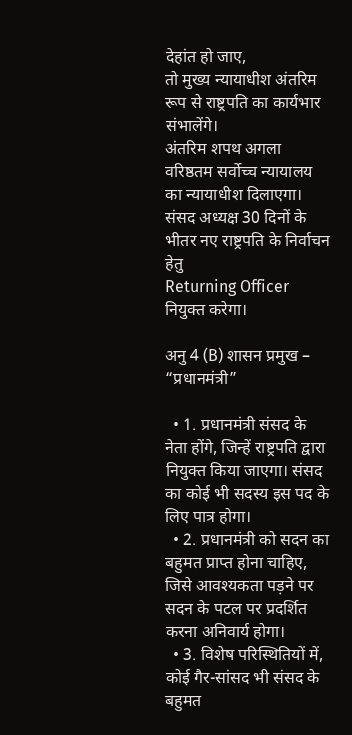देहांत हो जाए,
तो मुख्य न्यायाधीश अंतरिम रूप से राष्ट्रपति का कार्यभार संभालेंगे।
अंतरिम शपथ अगला वरिष्ठतम सर्वोच्च न्यायालय का न्यायाधीश दिलाएगा।
संसद अध्यक्ष 30 दिनों के भीतर नए राष्ट्रपति के निर्वाचन हेतु
Returning Officer नियुक्त करेगा।

अनु 4 (B) शासन प्रमुख – “प्रधानमंत्री”

  • 1. प्रधानमंत्री संसद के नेता होंगे, जिन्हें राष्ट्रपति द्वारा नियुक्त किया जाएगा। संसद का कोई भी सदस्य इस पद के लिए पात्र होगा।
  • 2. प्रधानमंत्री को सदन का बहुमत प्राप्त होना चाहिए, जिसे आवश्यकता पड़ने पर सदन के पटल पर प्रदर्शित करना अनिवार्य होगा।
  • 3. विशेष परिस्थितियों में, कोई गैर-सांसद भी संसद के बहुमत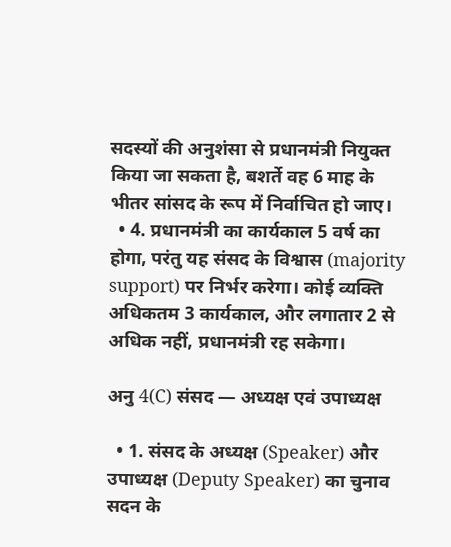सदस्यों की अनुशंसा से प्रधानमंत्री नियुक्त किया जा सकता है, बशर्ते वह 6 माह के भीतर सांसद के रूप में निर्वाचित हो जाए।
  • 4. प्रधानमंत्री का कार्यकाल 5 वर्ष का होगा, परंतु यह संसद के विश्वास (majority support) पर निर्भर करेगा। कोई व्यक्ति अधिकतम 3 कार्यकाल, और लगातार 2 से अधिक नहीं, प्रधानमंत्री रह सकेगा।

अनु 4(C) संसद — अध्यक्ष एवं उपाध्यक्ष

  • 1. संसद के अध्यक्ष (Speaker) और उपाध्यक्ष (Deputy Speaker) का चुनाव सदन के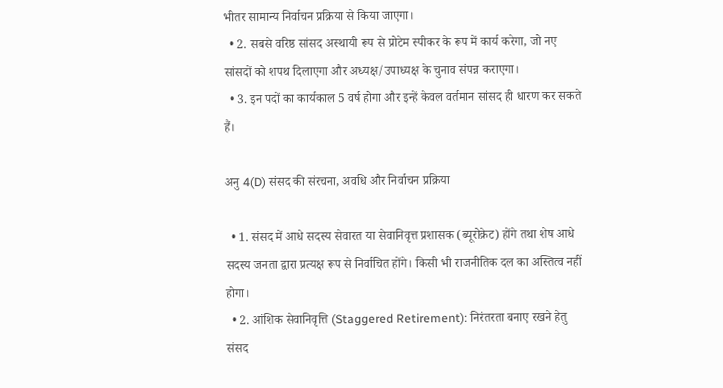भीतर सामान्य निर्वाचन प्रक्रिया से किया जाएगा।
  • 2. सबसे वरिष्ठ सांसद अस्थायी रूप से प्रोटेम स्पीकर के रूप में कार्य करेगा, जो नए सांसदों को शपथ दिलाएगा और अध्यक्ष/उपाध्यक्ष के चुनाव संपन्न कराएगा।
  • 3. इन पदों का कार्यकाल 5 वर्ष होगा और इन्हें केवल वर्तमान सांसद ही धारण कर सकते हैं।

अनु 4(D) संसद की संरचना, अवधि और निर्वाचन प्रक्रिया

  • 1. संसद में आधे सदस्य सेवारत या सेवानिवृत्त प्रशासक (ब्यूरोक्रेट) होंगे तथा शेष आधे सदस्य जनता द्वारा प्रत्यक्ष रूप से निर्वाचित होंगे। किसी भी राजनीतिक दल का अस्तित्व नहीं होगा।
  • 2. आंशिक सेवानिवृत्ति (Staggered Retirement): निरंतरता बनाए रखने हेतु संसद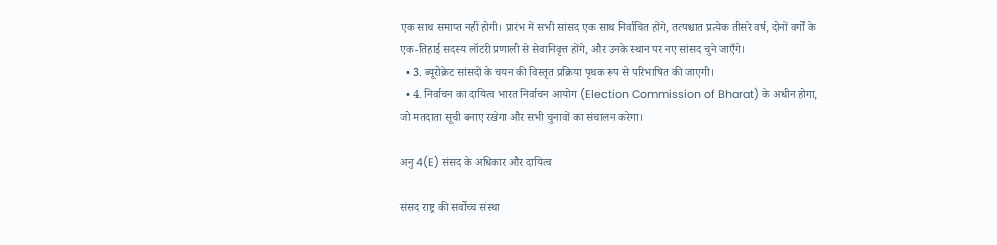एक साथ समाप्त नहीं होगी। प्रारंभ में सभी सांसद एक साथ निर्वाचित होंगे, तत्पश्चात प्रत्येक तीसरे वर्ष, दोनों वर्गों के एक-तिहाई सदस्य लॉटरी प्रणाली से सेवानिवृत्त होंगे, और उनके स्थान पर नए सांसद चुने जाएँगे।
  • 3. ब्यूरोक्रेट सांसदों के चयन की विस्तृत प्रक्रिया पृथक रूप से परिभाषित की जाएगी।
  • 4. निर्वाचन का दायित्व भारत निर्वाचन आयोग (Election Commission of Bharat) के अधीन होगा, जो मतदाता सूची बनाए रखेगा और सभी चुनावों का संचालन करेगा।

अनु 4(E) संसद के अधिकार और दायित्व

संसद राष्ट्र की सर्वोच्च संस्था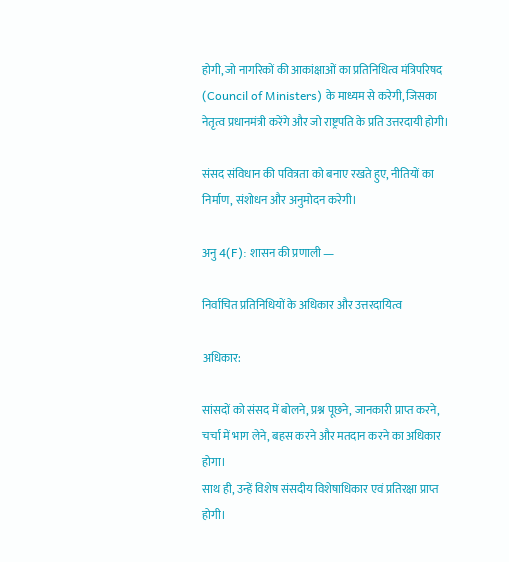होगी, जो नागरिकों की आकांक्षाओं का प्रतिनिधित्व मंत्रिपरिषद (Council of Ministers) के माध्यम से करेगी, जिसका नेतृत्व प्रधानमंत्री करेंगे और जो राष्ट्रपति के प्रति उत्तरदायी होगी।

संसद संविधान की पवित्रता को बनाए रखते हुए, नीतियों का निर्माण, संशोधन और अनुमोदन करेगी।

अनु 4(F): शासन की प्रणाली —

निर्वाचित प्रतिनिधियों के अधिकार और उत्तरदायित्व

अधिकार:

सांसदों को संसद में बोलने, प्रश्न पूछने, जानकारी प्राप्त करने, चर्चा में भाग लेने, बहस करने और मतदान करने का अधिकार होगा।
साथ ही, उन्हें विशेष संसदीय विशेषाधिकार एवं प्रतिरक्षा प्राप्त होगी।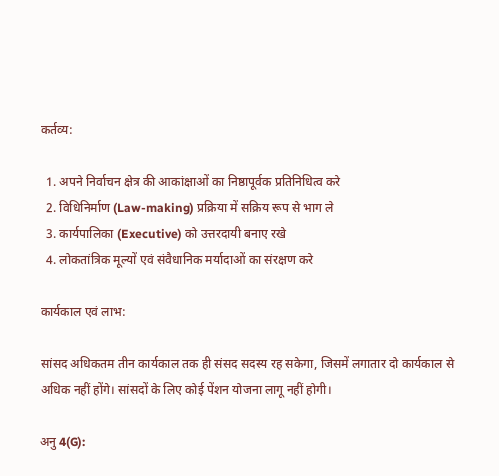कर्तव्य:

  1. अपने निर्वाचन क्षेत्र की आकांक्षाओं का निष्ठापूर्वक प्रतिनिधित्व करे
  2. विधिनिर्माण (Law-making) प्रक्रिया में सक्रिय रूप से भाग ले
  3. कार्यपालिका (Executive) को उत्तरदायी बनाए रखे
  4. लोकतांत्रिक मूल्यों एवं संवैधानिक मर्यादाओं का संरक्षण करे

कार्यकाल एवं लाभ:

सांसद अधिकतम तीन कार्यकाल तक ही संसद सदस्य रह सकेगा, जिसमें लगातार दो कार्यकाल से अधिक नहीं होंगे। सांसदों के लिए कोई पेंशन योजना लागू नहीं होगी।

अनु 4(G):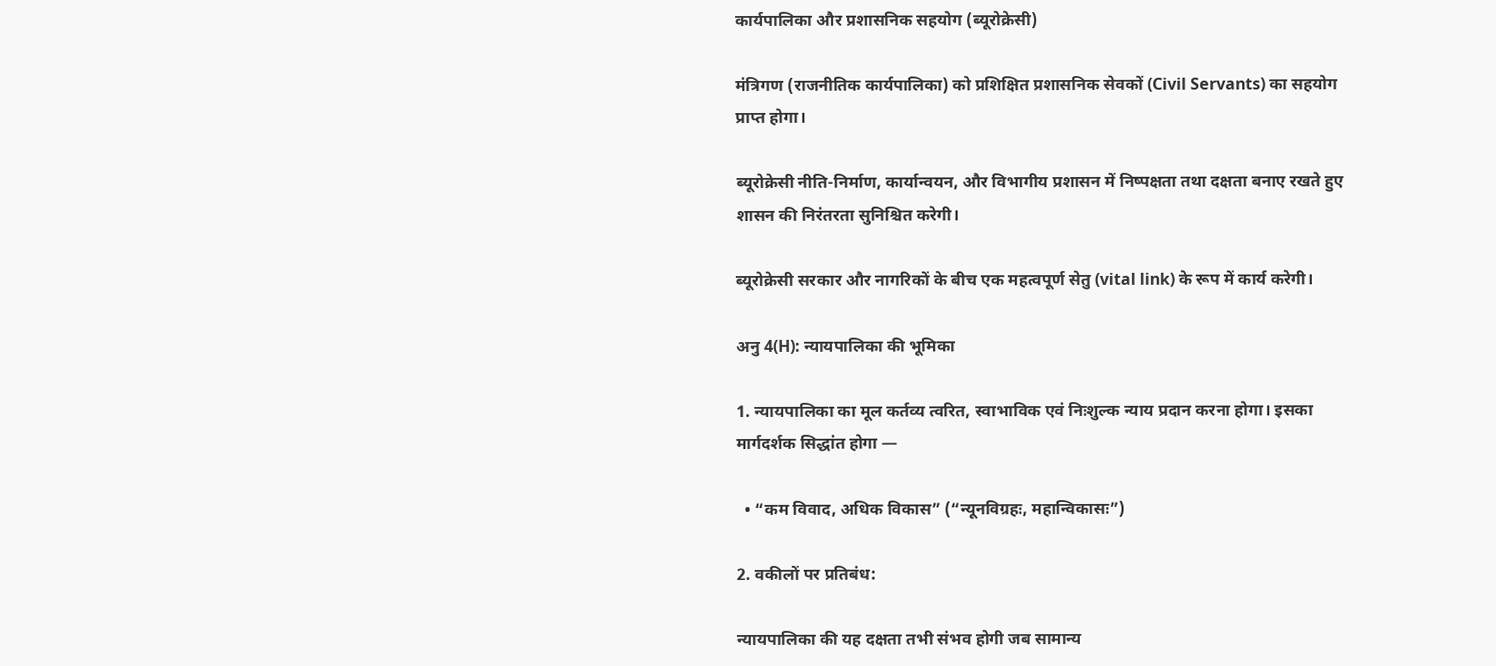कार्यपालिका और प्रशासनिक सहयोग (ब्यूरोक्रेसी)

मंत्रिगण (राजनीतिक कार्यपालिका) को प्रशिक्षित प्रशासनिक सेवकों (Civil Servants) का सहयोग प्राप्त होगा।

ब्यूरोक्रेसी नीति-निर्माण, कार्यान्वयन, और विभागीय प्रशासन में निष्पक्षता तथा दक्षता बनाए रखते हुए शासन की निरंतरता सुनिश्चित करेगी।

ब्यूरोक्रेसी सरकार और नागरिकों के बीच एक महत्वपूर्ण सेतु (vital link) के रूप में कार्य करेगी।

अनु 4(H): न्यायपालिका की भूमिका

1. न्यायपालिका का मूल कर्तव्य त्वरित, स्वाभाविक एवं निःशुल्क न्याय प्रदान करना होगा। इसका मार्गदर्शक सिद्धांत होगा —

  • “कम विवाद, अधिक विकास” (“न्यूनविग्रहः, महान्विकासः”)

2. वकीलों पर प्रतिबंध:

न्यायपालिका की यह दक्षता तभी संभव होगी जब सामान्य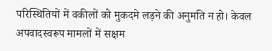परिस्थितियों में वकीलों को मुकदमे लड़ने की अनुमति न हो। केवल अपवादस्वरूप मामलों में सक्षम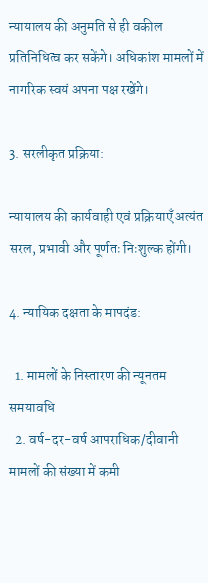न्यायालय की अनुमति से ही वकील प्रतिनिधित्व कर सकेंगे। अधिकांश मामलों में नागरिक स्वयं अपना पक्ष रखेंगे।

3. सरलीकृत प्रक्रिया:

न्यायालय की कार्यवाही एवं प्रक्रियाएँ अत्यंत सरल, प्रभावी और पूर्णतः निःशुल्क होंगी।

4. न्यायिक दक्षता के मापदंड:

  1. मामलों के निस्तारण की न्यूनतम समयावधि
  2. वर्ष-दर-वर्ष आपराधिक/दीवानी मामलों की संख्या में कमी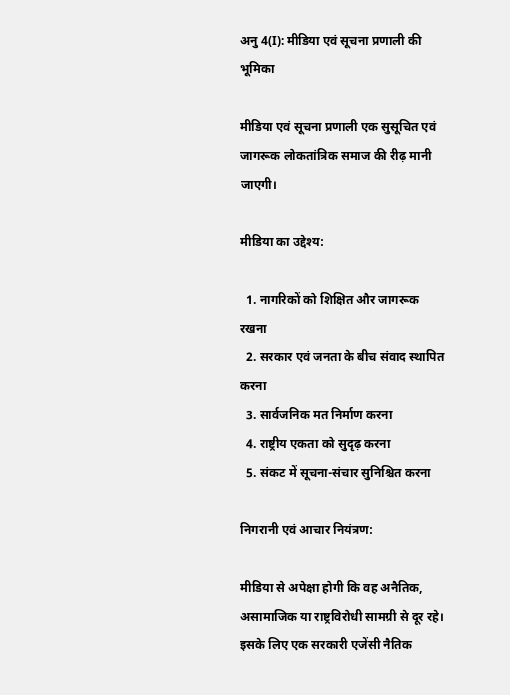अनु 4(I): मीडिया एवं सूचना प्रणाली की भूमिका

मीडिया एवं सूचना प्रणाली एक सुसूचित एवं जागरूक लोकतांत्रिक समाज की रीढ़ मानी जाएगी।

मीडिया का उद्देश्य:

  1. नागरिकों को शिक्षित और जागरूक रखना
  2. सरकार एवं जनता के बीच संवाद स्थापित करना
  3. सार्वजनिक मत निर्माण करना
  4. राष्ट्रीय एकता को सुदृढ़ करना
  5. संकट में सूचना-संचार सुनिश्चित करना

निगरानी एवं आचार नियंत्रण:

मीडिया से अपेक्षा होगी कि वह अनैतिक, असामाजिक या राष्ट्रविरोधी सामग्री से दूर रहे। इसके लिए एक सरकारी एजेंसी नैतिक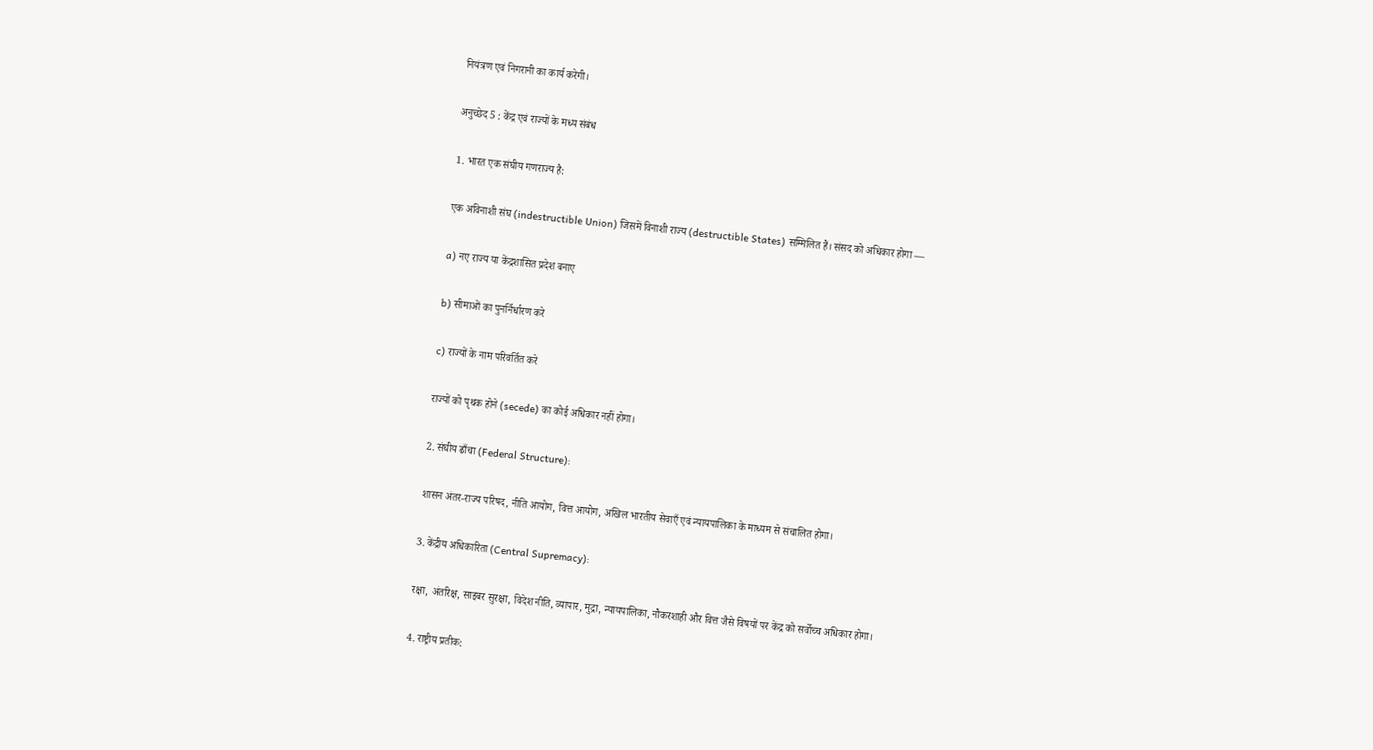नियंत्रण एवं निगरानी का कार्य करेगी।

अनुच्छेद 5 : केंद्र एवं राज्यों के मध्य संबंध

1. भारत एक संघीय गणराज्य है:

एक अविनाशी संघ (indestructible Union) जिसमें विनाशी राज्य (destructible States) सम्मिलित हैं। संसद को अधिकार होगा —

a) नए राज्य या केंद्रशासित प्रदेश बनाए

b) सीमाओं का पुनर्निर्धारण करे

c) राज्यों के नाम परिवर्तित करे

राज्यों को पृथक होने (secede) का कोई अधिकार नहीं होगा।

2. संघीय ढाँचा (Federal Structure):

शासन अंतर-राज्य परिषद, नीति आयोग, वित्त आयोग, अखिल भारतीय सेवाएँ एवं न्यायपालिका के माध्यम से संचालित होगा।

3. केंद्रीय अधिकारिता (Central Supremacy):

रक्षा, अंतरिक्ष, साइबर सुरक्षा, विदेश नीति, व्यापार, मुद्रा, न्यायपालिका, नौकरशाही और वित्त जैसे विषयों पर केंद्र को सर्वोच्च अधिकार होगा।

4. राष्ट्रीय प्रतीक: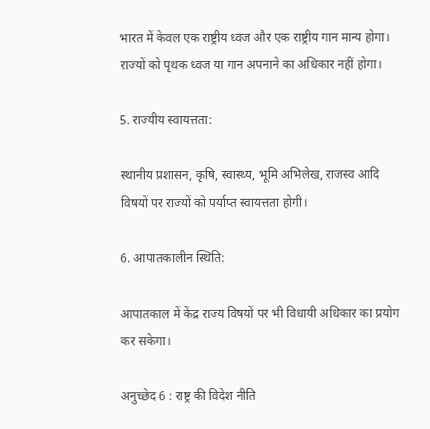भारत में केवल एक राष्ट्रीय ध्वज और एक राष्ट्रीय गान मान्य होगा। राज्यों को पृथक ध्वज या गान अपनाने का अधिकार नहीं होगा।

5. राज्यीय स्वायत्तता:

स्थानीय प्रशासन, कृषि, स्वास्थ्य, भूमि अभिलेख, राजस्व आदि विषयों पर राज्यों को पर्याप्त स्वायत्तता होगी।

6. आपातकालीन स्थिति:

आपातकाल में केंद्र राज्य विषयों पर भी विधायी अधिकार का प्रयोग कर सकेगा।

अनुच्छेद 6 : राष्ट्र की विदेश नीति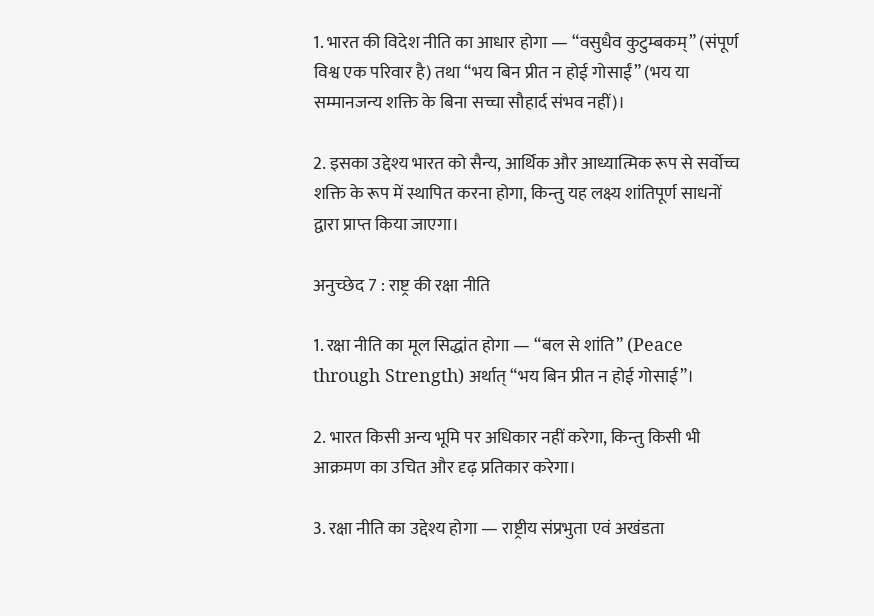1. भारत की विदेश नीति का आधार होगा — “वसुधैव कुटुम्बकम्” (संपूर्ण विश्व एक परिवार है) तथा “भय बिन प्रीत न होई गोसाईं” (भय या सम्मानजन्य शक्ति के बिना सच्चा सौहार्द संभव नहीं)।

2. इसका उद्देश्य भारत को सैन्य, आर्थिक और आध्यात्मिक रूप से सर्वोच्च शक्ति के रूप में स्थापित करना होगा, किन्तु यह लक्ष्य शांतिपूर्ण साधनों द्वारा प्राप्त किया जाएगा।

अनुच्छेद 7 : राष्ट्र की रक्षा नीति

1. रक्षा नीति का मूल सिद्धांत होगा — “बल से शांति” (Peace through Strength) अर्थात् “भय बिन प्रीत न होई गोसाई”।

2. भारत किसी अन्य भूमि पर अधिकार नहीं करेगा, किन्तु किसी भी आक्रमण का उचित और दृढ़ प्रतिकार करेगा।

3. रक्षा नीति का उद्देश्य होगा — राष्ट्रीय संप्रभुता एवं अखंडता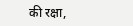की रक्षा,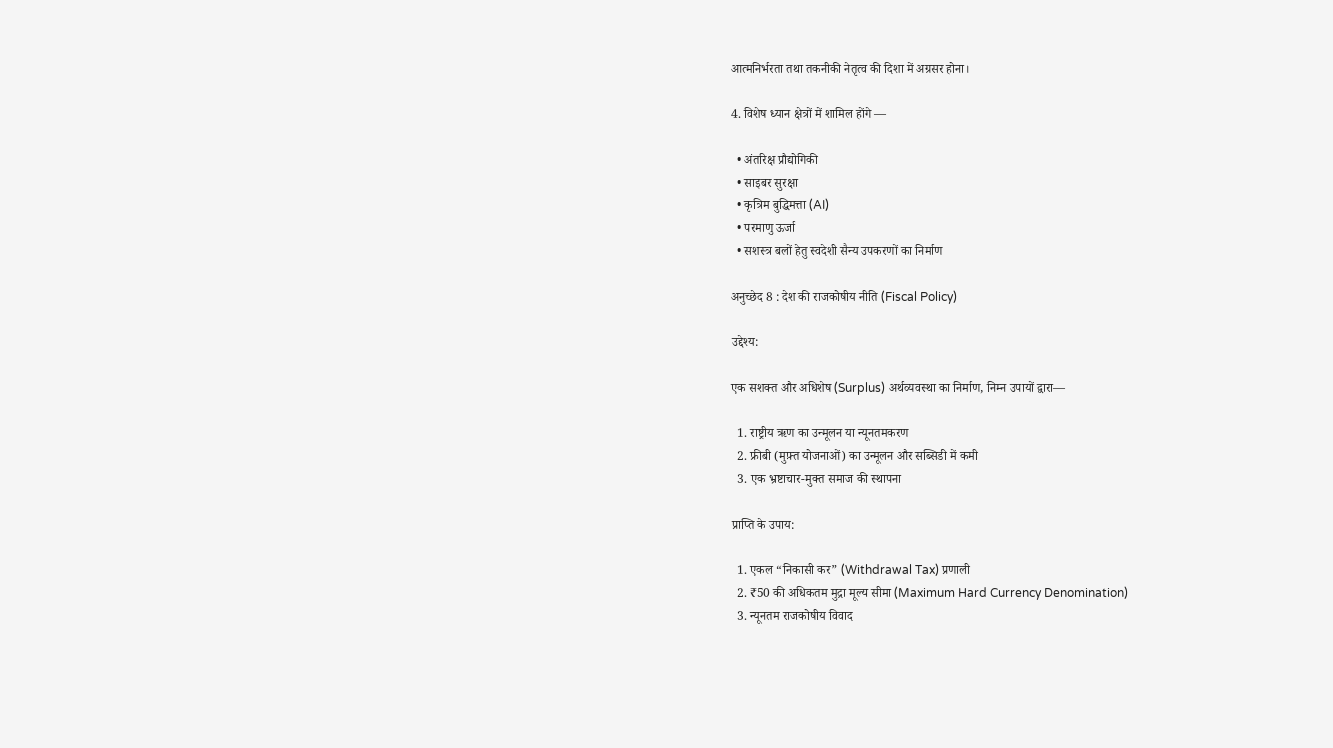आत्मनिर्भरता तथा तकनीकी नेतृत्व की दिशा में अग्रसर होना।

4. विशेष ध्यान क्षेत्रों में शामिल होंगे —

  • अंतरिक्ष प्रौद्योगिकी
  • साइबर सुरक्षा
  • कृत्रिम बुद्धिमत्ता (AI)
  • परमाणु ऊर्जा
  • सशस्त्र बलों हेतु स्वदेशी सैन्य उपकरणों का निर्माण

अनुच्छेद 8 : देश की राजकोषीय नीति (Fiscal Policy)

उद्देश्य:

एक सशक्त और अधिशेष (Surplus) अर्थव्यवस्था का निर्माण, निम्न उपायों द्वारा—

  1. राष्ट्रीय ऋण का उन्मूलन या न्यूनतमकरण
  2. फ्रीबी (मुफ़्त योजनाओं) का उन्मूलन और सब्सिडी में कमी
  3. एक भ्रष्टाचार-मुक्त समाज की स्थापना

प्राप्ति के उपाय:

  1. एकल “निकासी कर” (Withdrawal Tax) प्रणाली
  2. ₹50 की अधिकतम मुद्रा मूल्य सीमा (Maximum Hard Currency Denomination)
  3. न्यूनतम राजकोषीय विवाद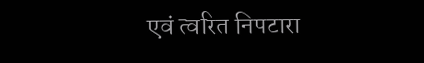एवं त्वरित निपटारा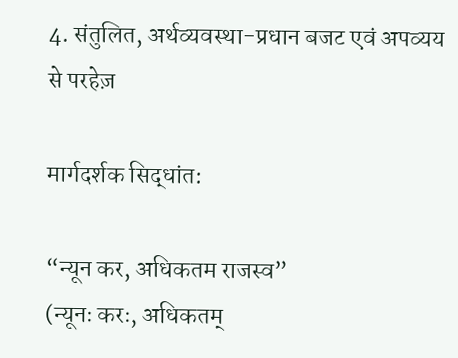4. संतुलित, अर्थव्यवस्था-प्रधान बजट एवं अपव्यय से परहेज़

मार्गदर्शक सिद्धांत:

“न्यून कर, अधिकतम राजस्व”
(न्यूनः करः, अधिकतम्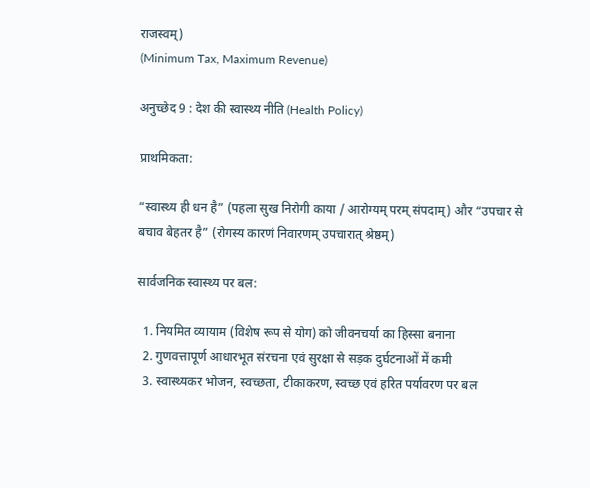राजस्वम्)
(Minimum Tax, Maximum Revenue)

अनुच्छेद 9 : देश की स्वास्थ्य नीति (Health Policy)

प्राथमिकता:

“स्वास्थ्य ही धन है” (पहला सुख निरोगी काया / आरोग्यम् परम् संपदाम्) और “उपचार से बचाव बेहतर है” (रोगस्य कारणं निवारणम् उपचारात् श्रेष्ठम्)

सार्वजनिक स्वास्थ्य पर बल:

  1. नियमित व्यायाम (विशेष रूप से योग) को जीवनचर्या का हिस्सा बनाना
  2. गुणवत्तापूर्ण आधारभूत संरचना एवं सुरक्षा से सड़क दुर्घटनाओं में कमी
  3. स्वास्थ्यकर भोजन, स्वच्छता, टीकाकरण, स्वच्छ एवं हरित पर्यावरण पर बल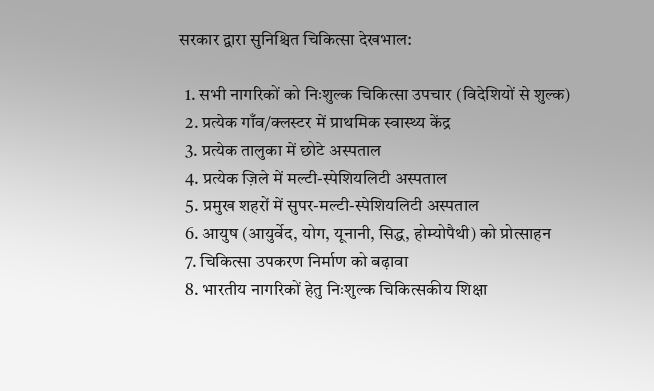सरकार द्वारा सुनिश्चित चिकित्सा देखभाल:

  1. सभी नागरिकों को निःशुल्क चिकित्सा उपचार (विदेशियों से शुल्क)
  2. प्रत्येक गाँव/क्लस्टर में प्राथमिक स्वास्थ्य केंद्र
  3. प्रत्येक तालुका में छोटे अस्पताल
  4. प्रत्येक ज़िले में मल्टी-स्पेशियलिटी अस्पताल
  5. प्रमुख शहरों में सुपर-मल्टी-स्पेशियलिटी अस्पताल
  6. आयुष (आयुर्वेद, योग, यूनानी, सिद्ध, होम्योपैथी) को प्रोत्साहन
  7. चिकित्सा उपकरण निर्माण को बढ़ावा
  8. भारतीय नागरिकों हेतु निःशुल्क चिकित्सकीय शिक्षा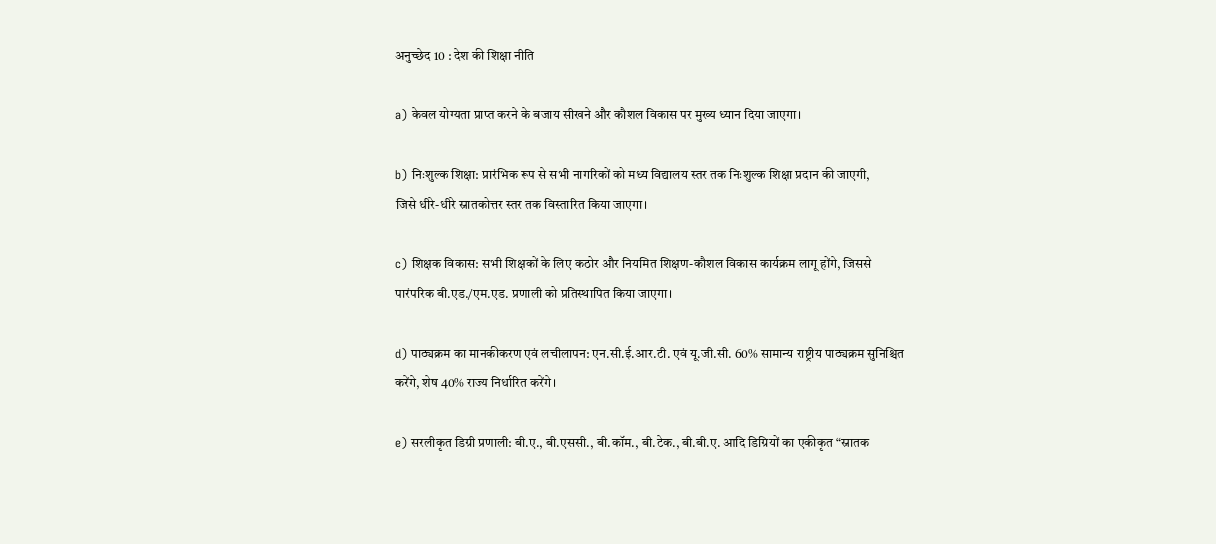अनुच्छेद 10 : देश की शिक्षा नीति

a) केवल योग्यता प्राप्त करने के बजाय सीखने और कौशल विकास पर मुख्य ध्यान दिया जाएगा।

b) निःशुल्क शिक्षा: प्रारंभिक रूप से सभी नागरिकों को मध्य विद्यालय स्तर तक निःशुल्क शिक्षा प्रदान की जाएगी,
जिसे धीरे-धीरे स्नातकोत्तर स्तर तक विस्तारित किया जाएगा।

c) शिक्षक विकास: सभी शिक्षकों के लिए कठोर और नियमित शिक्षण-कौशल विकास कार्यक्रम लागू होंगे, जिससे पारंपरिक बी.एड./एम.एड. प्रणाली को प्रतिस्थापित किया जाएगा।

d) पाठ्यक्रम का मानकीकरण एवं लचीलापन: एन.सी.ई.आर.टी. एवं यू.जी.सी. 60% सामान्य राष्ट्रीय पाठ्यक्रम सुनिश्चित करेंगे, शेष 40% राज्य निर्धारित करेंगे।

e) सरलीकृत डिग्री प्रणाली: बी.ए., बी.एससी., बी.कॉम., बी.टेक., बी.बी.ए. आदि डिग्रियों का एकीकृत “स्नातक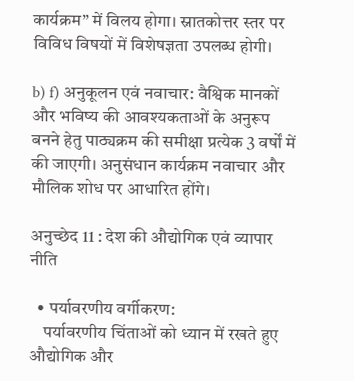कार्यक्रम” में विलय होगा। स्नातकोत्तर स्तर पर विविध विषयों में विशेषज्ञता उपलब्ध होगी।

b) f) अनुकूलन एवं नवाचार: वैश्विक मानकों और भविष्य की आवश्यकताओं के अनुरूप बनने हेतु पाठ्यक्रम की समीक्षा प्रत्येक 3 वर्षों में की जाएगी। अनुसंधान कार्यक्रम नवाचार और मौलिक शोध पर आधारित होंगे।

अनुच्छेद 11 : देश की औद्योगिक एवं व्यापार नीति

  • पर्यावरणीय वर्गीकरण:
    पर्यावरणीय चिंताओं को ध्यान में रखते हुए औद्योगिक और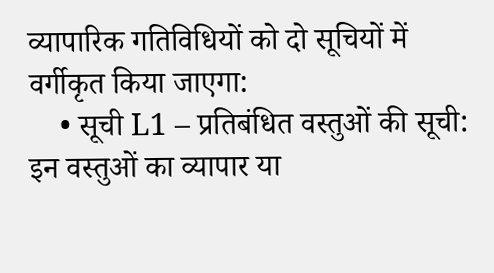व्यापारिक गतिविधियों को दो सूचियों में वर्गीकृत किया जाएगा:
    • सूची L1 – प्रतिबंधित वस्तुओं की सूची: इन वस्तुओं का व्यापार या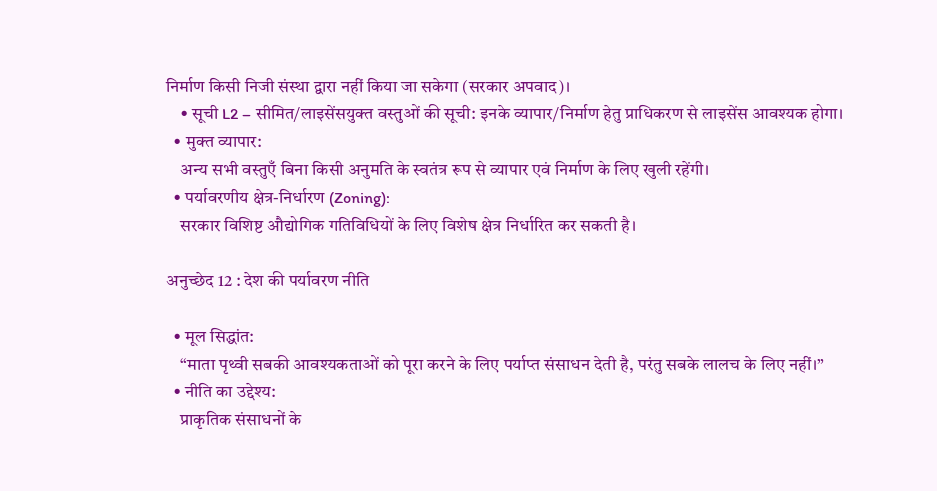निर्माण किसी निजी संस्था द्वारा नहीं किया जा सकेगा (सरकार अपवाद)।
    • सूची L2 – सीमित/लाइसेंसयुक्त वस्तुओं की सूची: इनके व्यापार/निर्माण हेतु प्राधिकरण से लाइसेंस आवश्यक होगा।
  • मुक्त व्यापार:
    अन्य सभी वस्तुएँ बिना किसी अनुमति के स्वतंत्र रूप से व्यापार एवं निर्माण के लिए खुली रहेंगी।
  • पर्यावरणीय क्षेत्र-निर्धारण (Zoning):
    सरकार विशिष्ट औद्योगिक गतिविधियों के लिए विशेष क्षेत्र निर्धारित कर सकती है।

अनुच्छेद 12 : देश की पर्यावरण नीति

  • मूल सिद्धांत:
    “माता पृथ्वी सबकी आवश्यकताओं को पूरा करने के लिए पर्याप्त संसाधन देती है, परंतु सबके लालच के लिए नहीं।”
  • नीति का उद्देश्य:
    प्राकृतिक संसाधनों के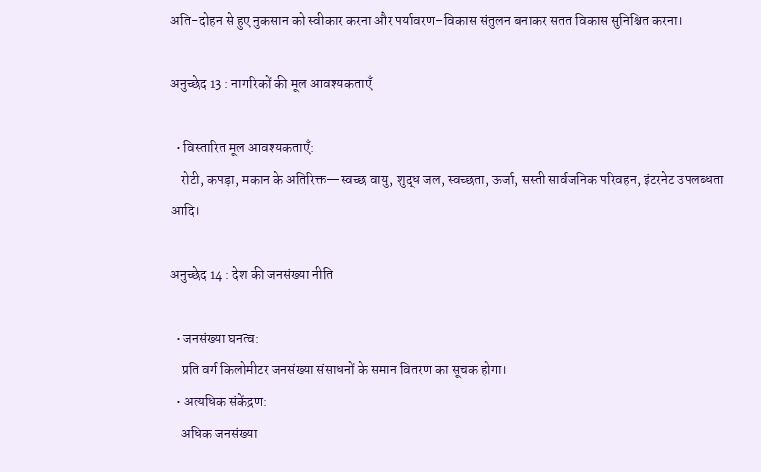अति-दोहन से हुए नुकसान को स्वीकार करना और पर्यावरण–विकास संतुलन बनाकर सतत विकास सुनिश्चित करना।

अनुच्छेद 13 : नागरिकों की मूल आवश्यकताएँ

  • विस्तारित मूल आवश्यकताएँ:
    रोटी, कपड़ा, मकान के अतिरिक्त—स्वच्छ वायु, शुद्ध जल, स्वच्छता, ऊर्जा, सस्ती सार्वजनिक परिवहन, इंटरनेट उपलब्धता आदि।

अनुच्छेद 14 : देश की जनसंख्या नीति

  • जनसंख्या घनत्व:
    प्रति वर्ग किलोमीटर जनसंख्या संसाधनों के समान वितरण का सूचक होगा।
  • अत्यधिक संकेंद्रण:
    अधिक जनसंख्या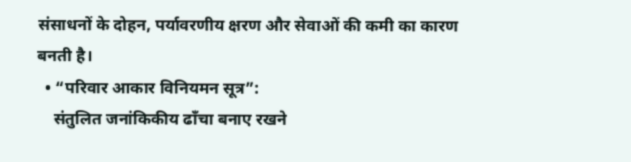संसाधनों के दोहन, पर्यावरणीय क्षरण और सेवाओं की कमी का कारण बनती है।
  • “परिवार आकार विनियमन सूत्र”:
    संतुलित जनांकिकीय ढाँचा बनाए रखने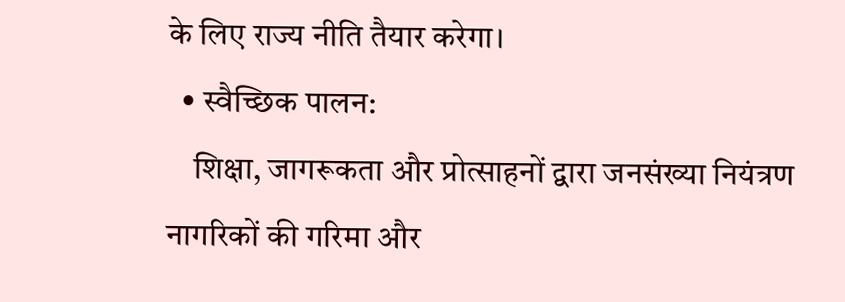के लिए राज्य नीति तैयार करेगा।
  • स्वैच्छिक पालन:
    शिक्षा, जागरूकता और प्रोत्साहनों द्वारा जनसंख्या नियंत्रण नागरिकों की गरिमा और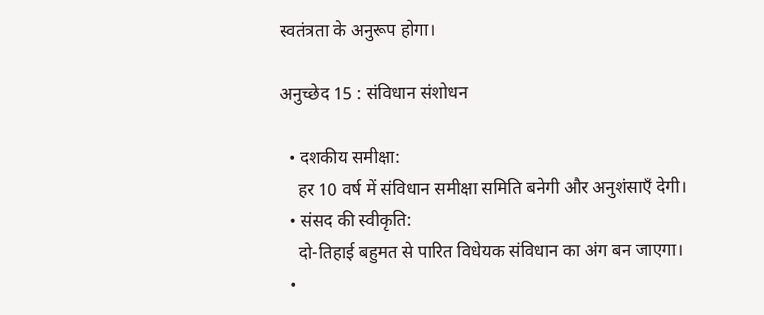स्वतंत्रता के अनुरूप होगा।

अनुच्छेद 15 : संविधान संशोधन

  • दशकीय समीक्षा:
    हर 10 वर्ष में संविधान समीक्षा समिति बनेगी और अनुशंसाएँ देगी।
  • संसद की स्वीकृति:
    दो-तिहाई बहुमत से पारित विधेयक संविधान का अंग बन जाएगा।
  •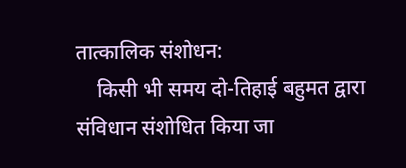तात्कालिक संशोधन:
    किसी भी समय दो-तिहाई बहुमत द्वारा संविधान संशोधित किया जा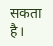सकता है।